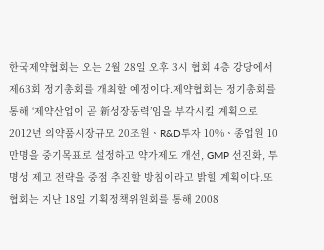한국제약협회는 오는 2월 28일 오후 3시 협회 4층 강당에서 제63회 정기총회를 개최할 예정이다.제약협회는 정기총회를 통해 ‘제약산업이 곧 新성장동력’임을 부각시킬 계획으로 2012년 의약품시장규모 20조원ㆍR&D투자 10%ㆍ종업원 10만명을 중기목표로 설정하고 약가제도 개선, GMP 선진화, 투명성 제고 전략을 중점 추진할 방침이라고 밝힐 계획이다.또 협회는 지난 18일 기획정책위원회를 통해 2008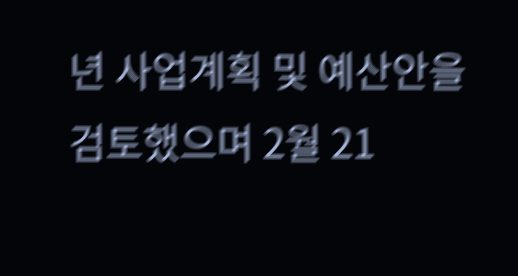년 사업계획 및 예산안을 검토했으며 2월 21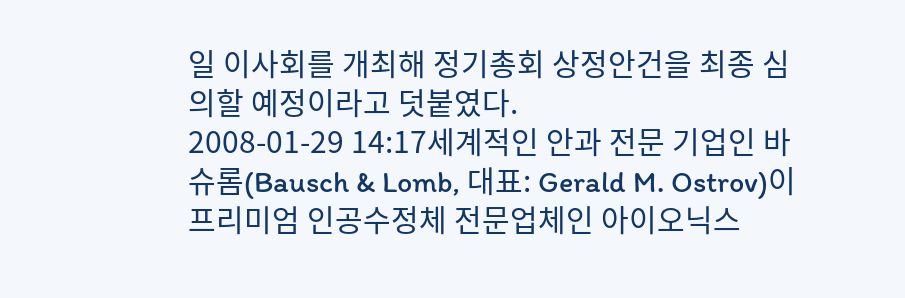일 이사회를 개최해 정기총회 상정안건을 최종 심의할 예정이라고 덧붙였다.
2008-01-29 14:17세계적인 안과 전문 기업인 바슈롬(Bausch & Lomb, 대표: Gerald M. Ostrov)이 프리미엄 인공수정체 전문업체인 아이오닉스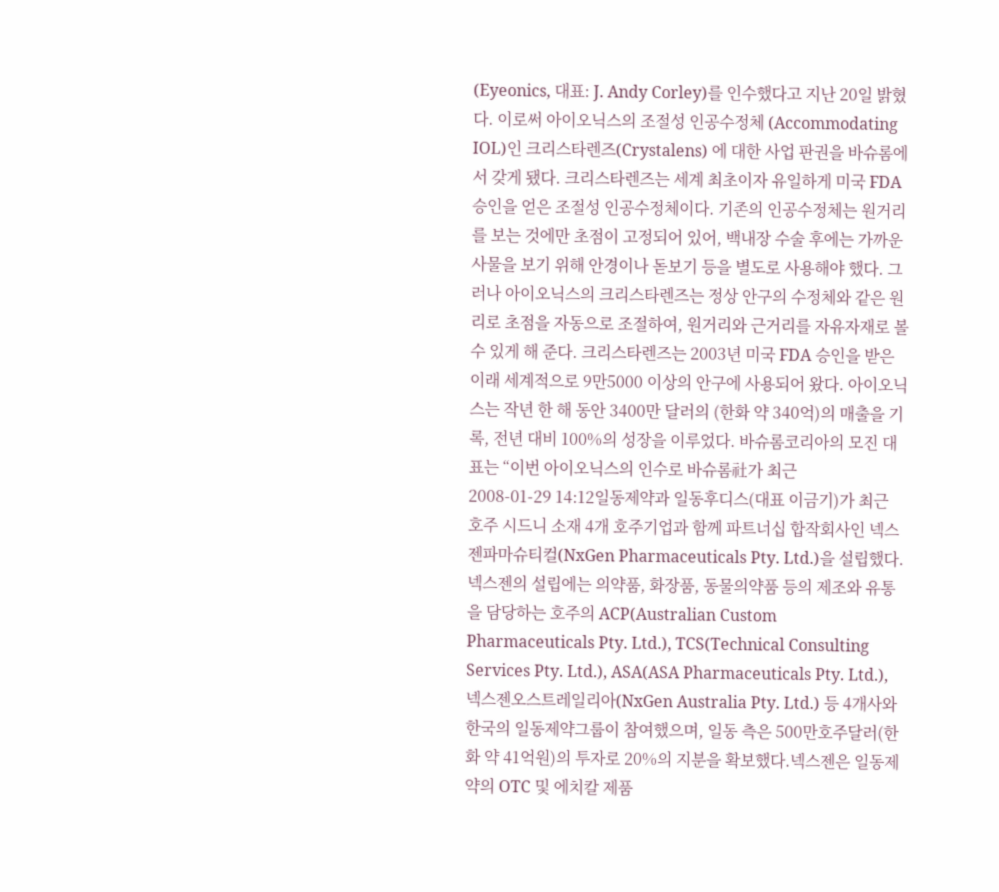(Eyeonics, 대표: J. Andy Corley)를 인수했다고 지난 20일 밝혔다. 이로써 아이오닉스의 조절성 인공수정체 (Accommodating IOL)인 크리스타렌즈(Crystalens) 에 대한 사업 판권을 바슈롬에서 갖게 됐다. 크리스타렌즈는 세계 최초이자 유일하게 미국 FDA 승인을 얻은 조절성 인공수정체이다. 기존의 인공수정체는 원거리를 보는 것에만 초점이 고정되어 있어, 백내장 수술 후에는 가까운 사물을 보기 위해 안경이나 돋보기 등을 별도로 사용해야 했다. 그러나 아이오닉스의 크리스타렌즈는 정상 안구의 수정체와 같은 원리로 초점을 자동으로 조절하여, 원거리와 근거리를 자유자재로 볼 수 있게 해 준다. 크리스타렌즈는 2003년 미국 FDA 승인을 받은 이래 세계적으로 9만5000 이상의 안구에 사용되어 왔다. 아이오닉스는 작년 한 해 동안 3400만 달러의 (한화 약 340억)의 매출을 기록, 전년 대비 100%의 성장을 이루었다. 바슈롬코리아의 모진 대표는 “이번 아이오닉스의 인수로 바슈롬社가 최근
2008-01-29 14:12일동제약과 일동후디스(대표 이금기)가 최근 호주 시드니 소재 4개 호주기업과 함께 파트너십 합작회사인 넥스젠파마슈티컬(NxGen Pharmaceuticals Pty. Ltd.)을 설립했다.넥스젠의 설립에는 의약품, 화장품, 동물의약품 등의 제조와 유통을 담당하는 호주의 ACP(Australian Custom Pharmaceuticals Pty. Ltd.), TCS(Technical Consulting Services Pty. Ltd.), ASA(ASA Pharmaceuticals Pty. Ltd.), 넥스젠오스트레일리아(NxGen Australia Pty. Ltd.) 등 4개사와 한국의 일동제약그룹이 참여했으며, 일동 측은 500만호주달러(한화 약 41억원)의 투자로 20%의 지분을 확보했다.넥스젠은 일동제약의 OTC 및 에치칼 제품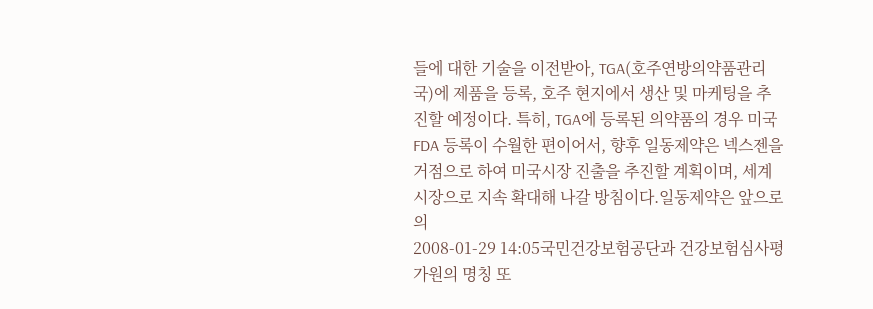들에 대한 기술을 이전받아, TGA(호주연방의약품관리국)에 제품을 등록, 호주 현지에서 생산 및 마케팅을 추진할 예정이다. 특히, TGA에 등록된 의약품의 경우 미국 FDA 등록이 수월한 편이어서, 향후 일동제약은 넥스젠을 거점으로 하여 미국시장 진출을 추진할 계획이며, 세계시장으로 지속 확대해 나갈 방침이다.일동제약은 앞으로 의
2008-01-29 14:05국민건강보험공단과 건강보험심사평가원의 명칭 또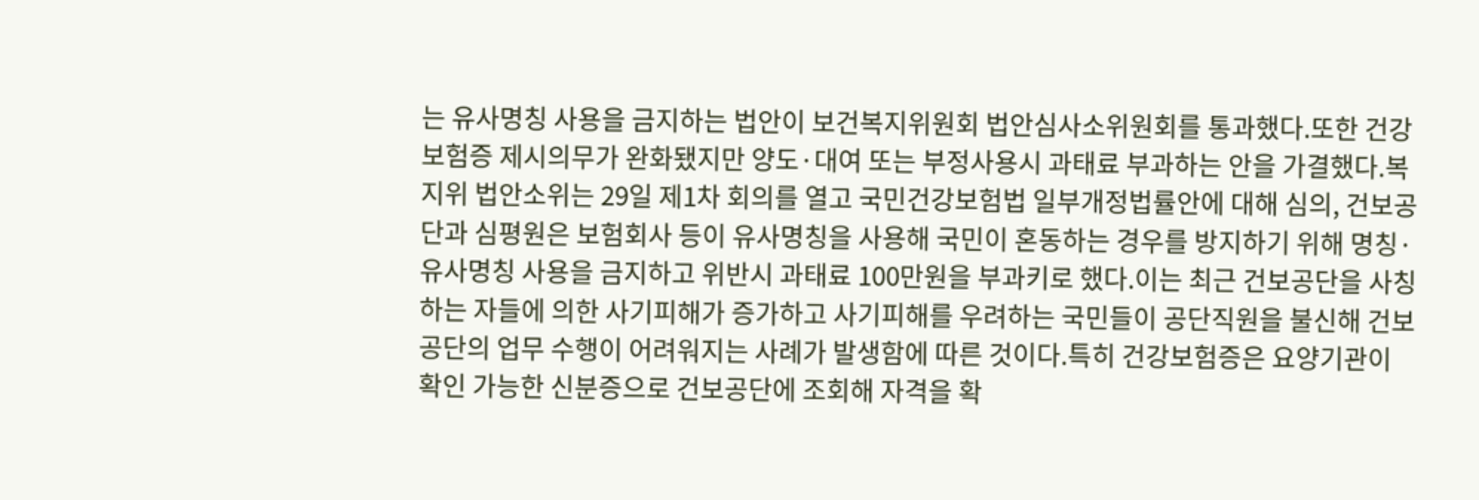는 유사명칭 사용을 금지하는 법안이 보건복지위원회 법안심사소위원회를 통과했다.또한 건강보험증 제시의무가 완화됐지만 양도·대여 또는 부정사용시 과태료 부과하는 안을 가결했다.복지위 법안소위는 29일 제1차 회의를 열고 국민건강보험법 일부개정법률안에 대해 심의, 건보공단과 심평원은 보험회사 등이 유사명칭을 사용해 국민이 혼동하는 경우를 방지하기 위해 명칭·유사명칭 사용을 금지하고 위반시 과태료 100만원을 부과키로 했다.이는 최근 건보공단을 사칭하는 자들에 의한 사기피해가 증가하고 사기피해를 우려하는 국민들이 공단직원을 불신해 건보공단의 업무 수행이 어려워지는 사례가 발생함에 따른 것이다.특히 건강보험증은 요양기관이 확인 가능한 신분증으로 건보공단에 조회해 자격을 확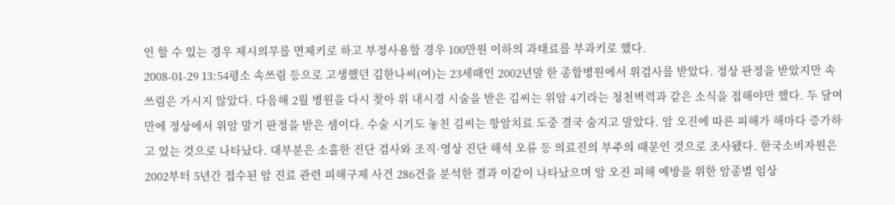인 할 수 있는 경우 제시의무를 면제키로 하고 부정사용할 경우 100만원 이하의 과태료를 부과키로 했다.
2008-01-29 13:54평소 속쓰림 등으로 고생했던 김한나씨(여)는 23세때인 2002년말 한 종합병원에서 위검사를 받았다. 정상 판정을 받았지만 속쓰림은 가시지 않았다. 다음해 2월 병원을 다시 찾아 위 내시경 시술을 받은 김씨는 위암 4기라는 청천벽력과 같은 소식을 접해야만 했다. 두 달여만에 정상에서 위암 말기 판정을 받은 셈이다. 수술 시기도 놓친 김씨는 항암치료 도중 결국 숨지고 말았다. 암 오진에 따른 피해가 해마다 증가하고 있는 것으로 나타났다. 대부분은 소홀한 진단 검사와 조직·영상 진단 해석 오류 등 의료진의 부주의 때문인 것으로 조사됐다. 한국소비자원은 2002부터 5년간 접수된 암 진료 관련 피해구제 사건 286건을 분석한 결과 이같이 나타났으며 암 오진 피해 예방을 위한 암종별 임상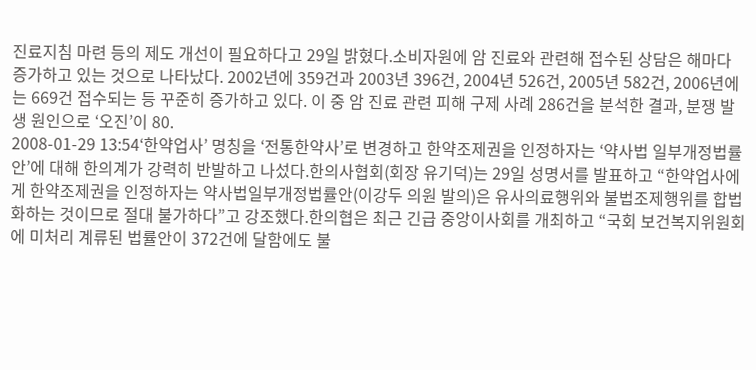진료지침 마련 등의 제도 개선이 필요하다고 29일 밝혔다.소비자원에 암 진료와 관련해 접수된 상담은 해마다 증가하고 있는 것으로 나타났다. 2002년에 359건과 2003년 396건, 2004년 526건, 2005년 582건, 2006년에는 669건 접수되는 등 꾸준히 증가하고 있다. 이 중 암 진료 관련 피해 구제 사례 286건을 분석한 결과, 분쟁 발생 원인으로 ‘오진’이 80.
2008-01-29 13:54‘한약업사’ 명칭을 ‘전통한약사’로 변경하고 한약조제권을 인정하자는 ‘약사법 일부개정법률안’에 대해 한의계가 강력히 반발하고 나섰다.한의사협회(회장 유기덕)는 29일 성명서를 발표하고 “한약업사에게 한약조제권을 인정하자는 약사법일부개정법률안(이강두 의원 발의)은 유사의료행위와 불법조제행위를 합법화하는 것이므로 절대 불가하다”고 강조했다.한의협은 최근 긴급 중앙이사회를 개최하고 “국회 보건복지위원회에 미처리 계류된 법률안이 372건에 달함에도 불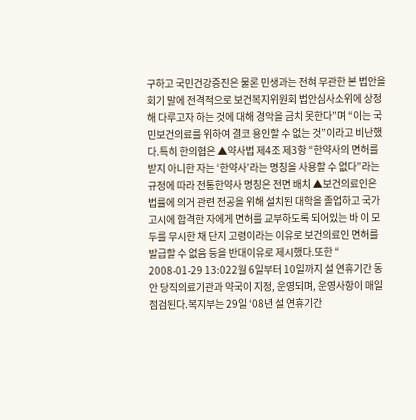구하고 국민건강증진은 물론 민생과는 전혀 무관한 본 법안을 회기 말에 전격적으로 보건복지위원회 법안심사소위에 상정해 다루고자 하는 것에 대해 경악을 금치 못한다”며 “이는 국민보건의료를 위하여 결코 용인할 수 없는 것”이라고 비난했다.특히 한의협은 ▲약사법 제4조 제3항 “한약사의 면허를 받지 아니한 자는 ‘한약사’라는 명칭을 사용할 수 없다”라는 규정에 따라 전통한약사 명칭은 전면 배치 ▲보건의료인은 법률에 의거 관련 전공을 위해 설치된 대학을 졸업하고 국가고시에 합격한 자에게 면허를 교부하도록 되어있는 바 이 모두를 무시한 채 단지 고령이라는 이유로 보건의료인 면허를 발급할 수 없음 등을 반대이유로 제시했다.또한 “
2008-01-29 13:022월 6일부터 10일까지 설 연휴기간 동안 당직의료기관과 약국이 지정, 운영되며, 운영사항이 매일 점검된다.복지부는 29일 ‘08년 설 연휴기간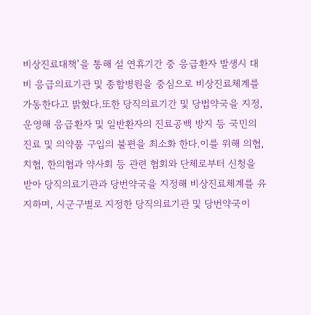비상진료대책’을 통해 설 연휴기간 중 응급환자 발생시 대비 응급의료기관 및 종합병원을 중심으로 비상진료체계를 가동한다고 밝혔다.또한 당직의료기간 및 당법약국을 지정, 운영해 응급환자 및 일반환자의 진료공백 방지 등 국민의 진료 및 의약품 구입의 불편을 최소화 한다.이를 위해 의협, 치협, 한의협과 약사회 등 관련 협회와 단체로부터 신청을 받아 당직의료기관과 당번약국을 지정해 비상진료체계를 유지하며, 시군구별로 지정한 당직의료기관 및 당번약국이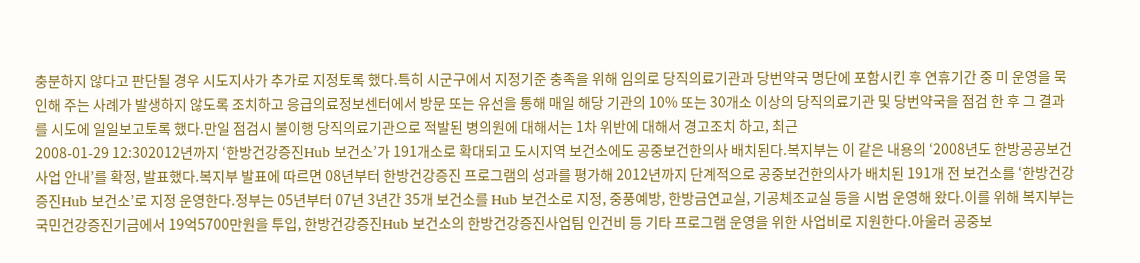충분하지 않다고 판단될 경우 시도지사가 추가로 지정토록 했다.특히 시군구에서 지정기준 충족을 위해 임의로 당직의료기관과 당번약국 명단에 포함시킨 후 연휴기간 중 미 운영을 묵인해 주는 사례가 발생하지 않도록 조치하고 응급의료정보센터에서 방문 또는 유선을 통해 매일 해당 기관의 10% 또는 30개소 이상의 당직의료기관 및 당번약국을 점검 한 후 그 결과를 시도에 일일보고토록 했다.만일 점검시 불이행 당직의료기관으로 적발된 병의원에 대해서는 1차 위반에 대해서 경고조치 하고, 최근
2008-01-29 12:302012년까지 ‘한방건강증진Hub 보건소’가 191개소로 확대되고 도시지역 보건소에도 공중보건한의사 배치된다.복지부는 이 같은 내용의 ‘2008년도 한방공공보건사업 안내’를 확정, 발표했다.복지부 발표에 따르면 08년부터 한방건강증진 프로그램의 성과를 평가해 2012년까지 단계적으로 공중보건한의사가 배치된 191개 전 보건소를 ‘한방건강증진Hub 보건소’로 지정 운영한다.정부는 05년부터 07년 3년간 35개 보건소를 Hub 보건소로 지정, 중풍예방, 한방금연교실, 기공체조교실 등을 시범 운영해 왔다.이를 위해 복지부는 국민건강증진기금에서 19억5700만원을 투입, 한방건강증진Hub 보건소의 한방건강증진사업팀 인건비 등 기타 프로그램 운영을 위한 사업비로 지원한다.아울러 공중보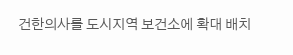건한의사를 도시지역 보건소에 확대 배치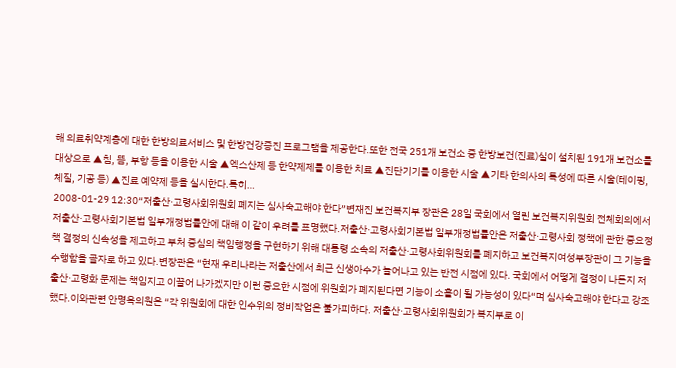해 의료취약계층에 대한 한방의료서비스 및 한방건강증진 프로그램을 제공한다.또한 전국 251개 보건소 중 한방보건(진료)실이 설치된 191개 보건소를 대상으로 ▲침, 뜸, 부항 등을 이용한 시술 ▲엑스산제 등 한약제제를 이용한 치료 ▲진단기기를 이용한 시술 ▲기타 한의사의 특성에 따른 시술(테이핑, 체질, 기공 등) ▲진료 예약제 등을 실시한다.특히…
2008-01-29 12:30“저출산·고령사회위원회 폐지는 심사숙고해야 한다”변재진 보건복지부 장관은 28일 국회에서 열린 보건복지위원회 전체회의에서 저출산·고령사회기본법 일부개정법률안에 대해 이 같이 우려를 표명했다.저출산·고령사회기본법 일부개정법률안은 저출산·고령사회 정책에 관한 중요정책 결정의 신속성을 제고하고 부처 중심의 책임행정을 구현하기 위해 대통령 소속의 저출산·고령사회위원회를 폐지하고 보건복지여성부장관이 그 기능을 수행함을 골자로 하고 있다.변장관은 “현재 우리나라는 저출산에서 최근 신생아수가 늘어나고 있는 반전 시점에 있다. 국회에서 어떻게 결정이 나든지 저출산·고령화 문제는 책임지고 이끌어 나가겠지만 이런 중요한 시점에 위원회가 폐지된다면 기능이 소홀이 될 가능성이 있다“며 심사숙고해야 한다고 강조했다.이와관련 안명옥의원은 “각 위원회에 대한 인수위의 정비작업은 불가피하다. 저출산·고령사회위원회가 복지부로 이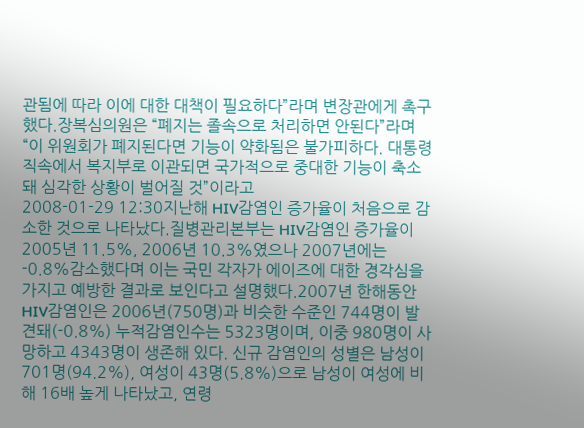관됨에 따라 이에 대한 대책이 필요하다”라며 변장관에게 촉구했다.장복심의원은 “폐지는 졸속으로 처리하면 안된다”라며 “이 위원회가 폐지된다면 기능이 약화됨은 불가피하다. 대통령직속에서 복지부로 이관되면 국가적으로 중대한 기능이 축소돼 심각한 상황이 벌어질 것”이라고
2008-01-29 12:30지난해 HIV감염인 증가율이 처음으로 감소한 것으로 나타났다.질병관리본부는 HIV감염인 증가율이 2005년 11.5%, 2006년 10.3%였으나 2007년에는 -0.8%감소했다며 이는 국민 각자가 에이즈에 대한 경각심을 가지고 예방한 결과로 보인다고 설명했다.2007년 한해동안 HIV감염인은 2006년(750명)과 비슷한 수준인 744명이 발견돼(-0.8%) 누적감염인수는 5323명이며, 이중 980명이 사망하고 4343명이 생존해 있다. 신규 감염인의 성별은 남성이 701명(94.2%), 여성이 43명(5.8%)으로 남성이 여성에 비해 16배 높게 나타났고, 연령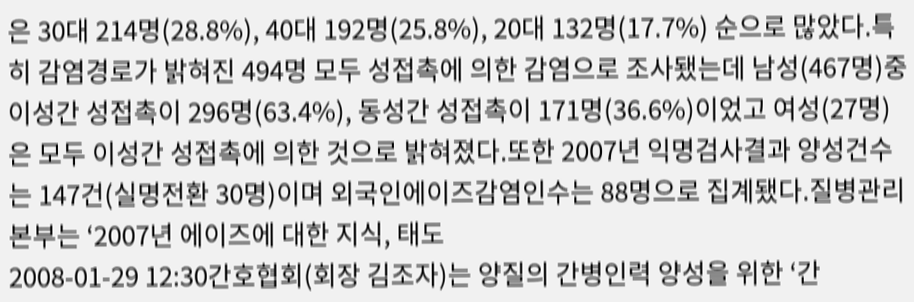은 30대 214명(28.8%), 40대 192명(25.8%), 20대 132명(17.7%) 순으로 많았다.특히 감염경로가 밝혀진 494명 모두 성접촉에 의한 감염으로 조사됐는데 남성(467명)중 이성간 성접촉이 296명(63.4%), 동성간 성접촉이 171명(36.6%)이었고 여성(27명)은 모두 이성간 성접촉에 의한 것으로 밝혀졌다.또한 2007년 익명검사결과 양성건수는 147건(실명전환 30명)이며 외국인에이즈감염인수는 88명으로 집계됐다.질병관리본부는 ‘2007년 에이즈에 대한 지식, 태도
2008-01-29 12:30간호협회(회장 김조자)는 양질의 간병인력 양성을 위한 ‘간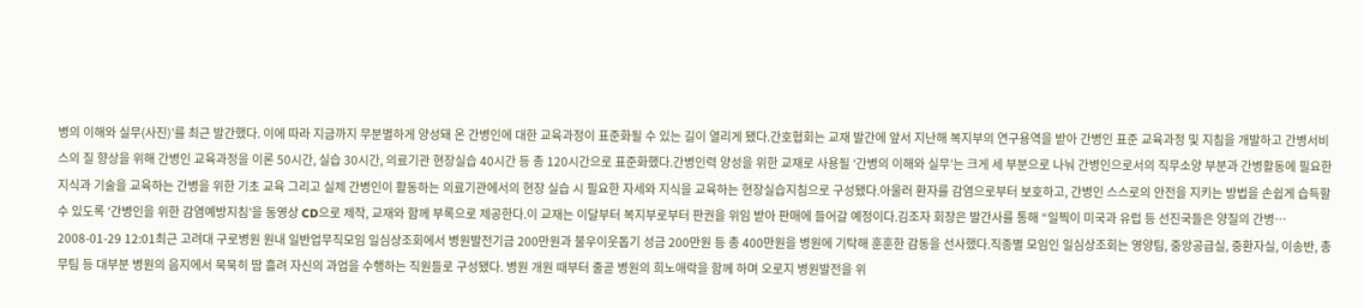병의 이해와 실무(사진)’를 최근 발간했다. 이에 따라 지금까지 무분별하게 양성돼 온 간병인에 대한 교육과정이 표준화될 수 있는 길이 열리게 됐다.간호협회는 교재 발간에 앞서 지난해 복지부의 연구용역을 받아 간병인 표준 교육과정 및 지침을 개발하고 간병서비스의 질 향상을 위해 간병인 교육과정을 이론 50시간, 실습 30시간, 의료기관 현장실습 40시간 등 총 120시간으로 표준화했다.간병인력 양성을 위한 교재로 사용될 ‘간병의 이해와 실무’는 크게 세 부분으로 나눠 간병인으로서의 직무소양 부분과 간병활동에 필요한 지식과 기술을 교육하는 간병을 위한 기초 교육 그리고 실제 간병인이 활동하는 의료기관에서의 현장 실습 시 필요한 자세와 지식을 교육하는 현장실습지침으로 구성됐다.아울러 환자를 감염으로부터 보호하고, 간병인 스스로의 안전을 지키는 방법을 손쉽게 습득할 수 있도록 ‘간병인을 위한 감염예방지침’을 동영상 CD으로 제작, 교재와 함께 부록으로 제공한다.이 교재는 이달부터 복지부로부터 판권을 위임 받아 판매에 들어갈 예정이다.김조자 회장은 발간사를 통해 “일찍이 미국과 유럽 등 선진국들은 양질의 간병…
2008-01-29 12:01최근 고려대 구로병원 원내 일반업무직모임 일심상조회에서 병원발전기금 200만원과 불우이웃돕기 성금 200만원 등 총 400만원을 병원에 기탁해 훈훈한 감동을 선사했다.직종별 모임인 일심상조회는 영양팀, 중앙공급실, 중환자실, 이송반, 총무팀 등 대부분 병원의 음지에서 묵묵히 땀 흘려 자신의 과업을 수행하는 직원들로 구성됐다. 병원 개원 때부터 줄곧 병원의 희노애락을 함께 하며 오로지 병원발전을 위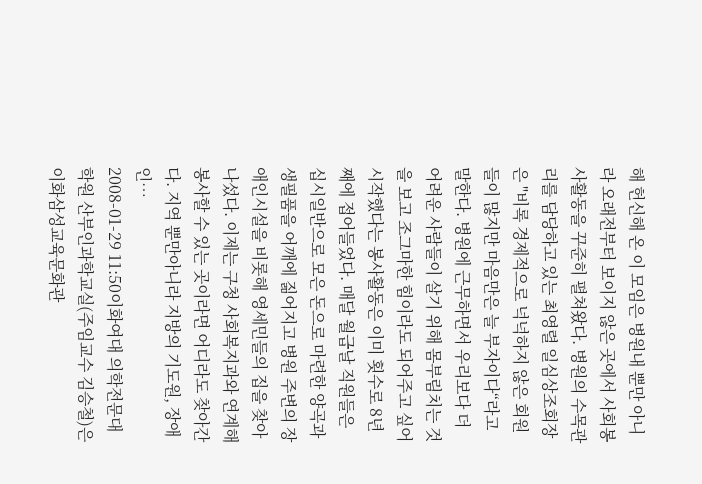해 헌신해 온 이 모임은 병원내 뿐만 아니라 오래전부터 보이지 않은 곳에서 사회봉사활동을 꾸준히 펼쳐왔다. 병원의 수목관리를 담당하고 있는 최영렬 일심상조회장은 "비록 경제적으로 넉넉하지 않은 회원들이 많지만 마음만은 늘 부자이다“라고 말한다. 병원에 근무하면서 우리보다 더 어려운 사람들이 살기 위해 몸부림치는 것을 보고 조그마한 힘이라도 되어주고 싶어 시작했다는 봉사활동은 이미 횟수로 8년째에 접어들었다. 매달 월급날 직원들은 십시일반으로 모은 돈으로 마련한 양곡과 생필품을 어깨에 짊어지고 병원 주변의 장애인시설을 비롯해 영세민들의 집을 찾아나섰다. 이제는 구청 사회복지과와 연계해 봉사할 수 있는 곳이라면 어디라도 찾아간다. 지역 뿐만아니라 지방의 기도원, 장애인…
2008-01-29 11:50이화여대 의학전문대학원 산부인과학교실(주임교수 김승철)은 이화삼성교육문화관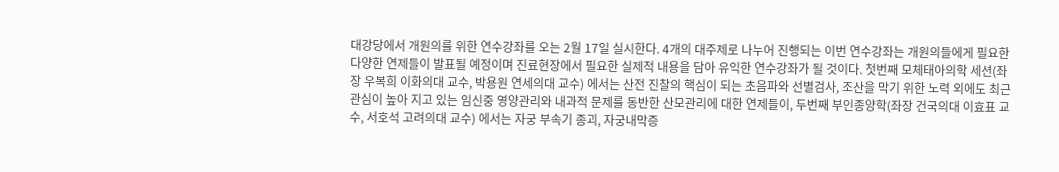대강당에서 개원의를 위한 연수강좌를 오는 2월 17일 실시한다. 4개의 대주제로 나누어 진행되는 이번 연수강좌는 개원의들에게 필요한 다양한 연제들이 발표될 예정이며 진료현장에서 필요한 실제적 내용을 담아 유익한 연수강좌가 될 것이다. 첫번째 모체태아의학 세션(좌장 우복희 이화의대 교수, 박용원 연세의대 교수) 에서는 산전 진찰의 핵심이 되는 초음파와 선별검사, 조산을 막기 위한 노력 외에도 최근 관심이 높아 지고 있는 임신중 영양관리와 내과적 문제를 동반한 산모관리에 대한 연제들이, 두번째 부인종양학(좌장 건국의대 이효표 교수, 서호석 고려의대 교수) 에서는 자궁 부속기 종괴, 자궁내막증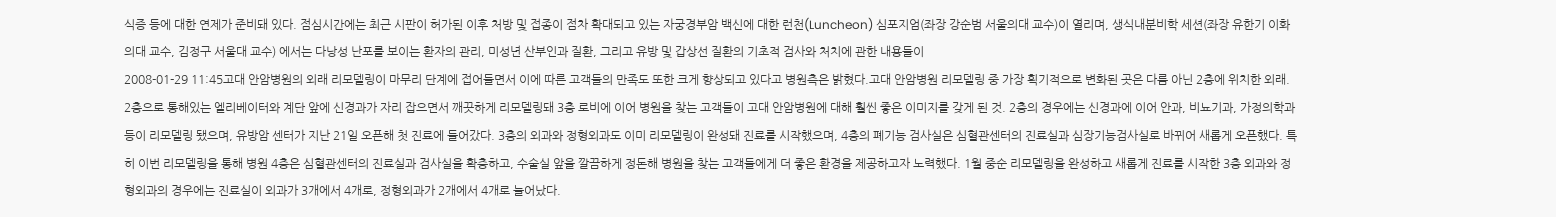식증 등에 대한 연제가 준비돼 있다. 점심시간에는 최근 시판이 허가된 이후 처방 및 접종이 점차 확대되고 있는 자궁경부암 백신에 대한 런천(Luncheon) 심포지엄(좌장 강순범 서울의대 교수)이 열리며, 생식내분비학 세션(좌장 유한기 이화의대 교수, 김정구 서울대 교수) 에서는 다낭성 난포를 보이는 환자의 관리, 미성년 산부인과 질환, 그리고 유방 및 갑상선 질환의 기초적 검사와 처치에 관한 내용들이
2008-01-29 11:45고대 안암병원의 외래 리모델링이 마무리 단계에 접어들면서 이에 따른 고객들의 만족도 또한 크게 향상되고 있다고 병원측은 밝혔다.고대 안암병원 리모델링 중 가장 획기적으로 변화된 곳은 다름 아닌 2층에 위치한 외래. 2층으로 통해있는 엘리베이터와 계단 앞에 신경과가 자리 잡으면서 깨끗하게 리모델링돼 3층 로비에 이어 병원을 찾는 고객들이 고대 안암병원에 대해 훨씬 좋은 이미지를 갖게 된 것. 2층의 경우에는 신경과에 이어 안과, 비뇨기과, 가정의학과 등이 리모델링 됐으며, 유방암 센터가 지난 21일 오픈해 첫 진료에 들어갔다. 3층의 외과와 정형외과도 이미 리모델링이 완성돼 진료를 시작했으며, 4층의 폐기능 검사실은 심혈관센터의 진료실과 심장기능검사실로 바뀌어 새롭게 오픈했다. 특히 이번 리모델링을 통해 병원 4층은 심혈관센터의 진료실과 검사실을 확충하고, 수술실 앞을 깔끔하게 정돈해 병원을 찾는 고객들에게 더 좋은 환경을 제공하고자 노력했다. 1월 중순 리모델링을 완성하고 새롭게 진료를 시작한 3층 외과와 정형외과의 경우에는 진료실이 외과가 3개에서 4개로, 정형외과가 2개에서 4개로 늘어났다.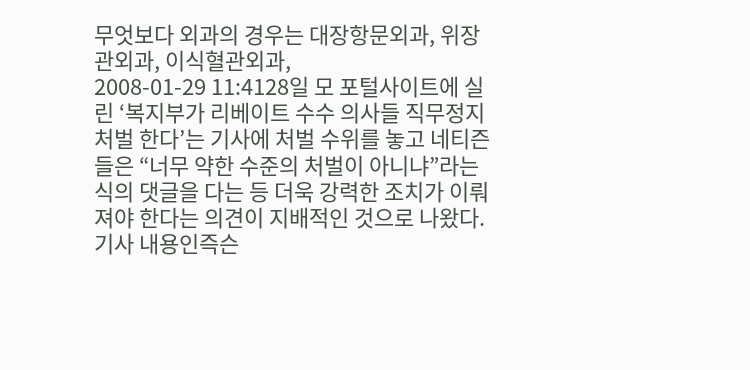무엇보다 외과의 경우는 대장항문외과, 위장관외과, 이식혈관외과,
2008-01-29 11:4128일 모 포털사이트에 실린 ‘복지부가 리베이트 수수 의사들 직무정지 처벌 한다’는 기사에 처벌 수위를 놓고 네티즌들은 “너무 약한 수준의 처벌이 아니냐”라는 식의 댓글을 다는 등 더욱 강력한 조치가 이뤄져야 한다는 의견이 지배적인 것으로 나왔다.기사 내용인즉슨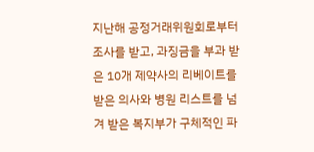지난해 공정거래위원회로부터 조사를 받고, 과징금을 부과 받은 10개 제약사의 리베이트를 받은 의사와 병원 리스트를 넘겨 받은 복지부가 구체적인 파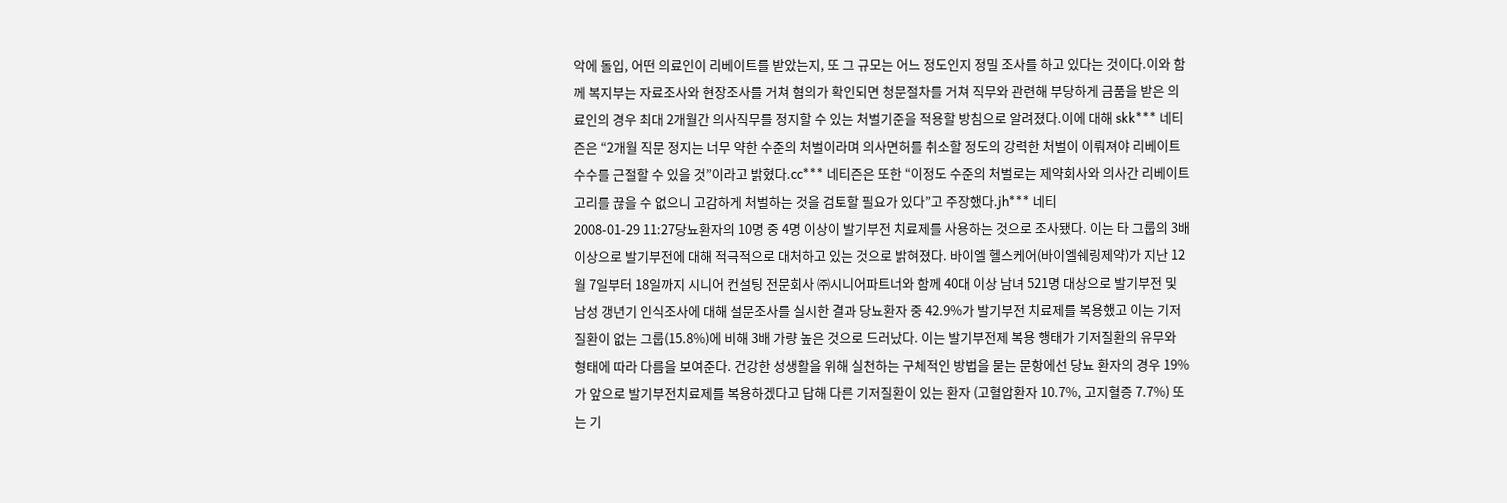악에 돌입, 어떤 의료인이 리베이트를 받았는지, 또 그 규모는 어느 정도인지 정밀 조사를 하고 있다는 것이다.이와 함께 복지부는 자료조사와 현장조사를 거쳐 혐의가 확인되면 청문절차를 거쳐 직무와 관련해 부당하게 금품을 받은 의료인의 경우 최대 2개월간 의사직무를 정지할 수 있는 처벌기준을 적용할 방침으로 알려졌다.이에 대해 skk*** 네티즌은 “2개월 직문 정지는 너무 약한 수준의 처벌이라며 의사면허를 취소할 정도의 강력한 처벌이 이뤄져야 리베이트 수수를 근절할 수 있을 것”이라고 밝혔다.cc*** 네티즌은 또한 “이정도 수준의 처벌로는 제약회사와 의사간 리베이트 고리를 끊을 수 없으니 고감하게 처벌하는 것을 검토할 필요가 있다”고 주장했다.jh*** 네티
2008-01-29 11:27당뇨환자의 10명 중 4명 이상이 발기부전 치료제를 사용하는 것으로 조사됐다. 이는 타 그룹의 3배 이상으로 발기부전에 대해 적극적으로 대처하고 있는 것으로 밝혀졌다. 바이엘 헬스케어(바이엘쉐링제약)가 지난 12월 7일부터 18일까지 시니어 컨설팅 전문회사 ㈜시니어파트너와 함께 40대 이상 남녀 521명 대상으로 발기부전 및 남성 갱년기 인식조사에 대해 설문조사를 실시한 결과 당뇨환자 중 42.9%가 발기부전 치료제를 복용했고 이는 기저질환이 없는 그룹(15.8%)에 비해 3배 가량 높은 것으로 드러났다. 이는 발기부전제 복용 행태가 기저질환의 유무와 형태에 따라 다름을 보여준다. 건강한 성생활을 위해 실천하는 구체적인 방법을 묻는 문항에선 당뇨 환자의 경우 19%가 앞으로 발기부전치료제를 복용하겠다고 답해 다른 기저질환이 있는 환자 (고혈압환자 10.7%, 고지혈증 7.7%) 또는 기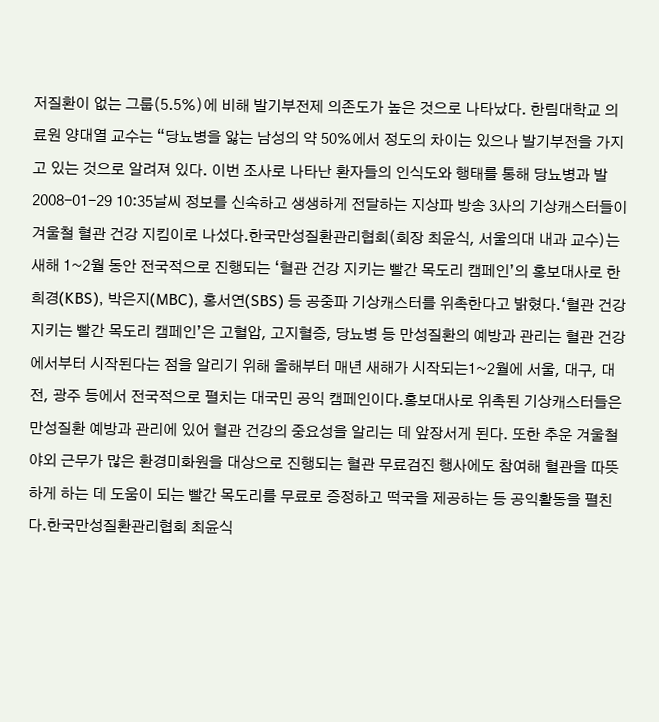저질환이 없는 그룹(5.5%)에 비해 발기부전제 의존도가 높은 것으로 나타났다. 한림대학교 의료원 양대열 교수는 “당뇨병을 앓는 남성의 약 50%에서 정도의 차이는 있으나 발기부전을 가지고 있는 것으로 알려져 있다. 이번 조사로 나타난 환자들의 인식도와 행태를 통해 당뇨병과 발
2008-01-29 10:35날씨 정보를 신속하고 생생하게 전달하는 지상파 방송 3사의 기상캐스터들이 겨울철 혈관 건강 지킴이로 나섰다.한국만성질환관리협회(회장 최윤식, 서울의대 내과 교수)는 새해 1~2월 동안 전국적으로 진행되는 ‘혈관 건강 지키는 빨간 목도리 캠페인’의 홍보대사로 한희경(KBS), 박은지(MBC), 홍서연(SBS) 등 공중파 기상캐스터를 위촉한다고 밝혔다.‘혈관 건강 지키는 빨간 목도리 캠페인’은 고혈압, 고지혈증, 당뇨병 등 만성질환의 예방과 관리는 혈관 건강에서부터 시작된다는 점을 알리기 위해 올해부터 매년 새해가 시작되는1~2월에 서울, 대구, 대전, 광주 등에서 전국적으로 펼치는 대국민 공익 캠페인이다.홍보대사로 위촉된 기상캐스터들은 만성질환 예방과 관리에 있어 혈관 건강의 중요성을 알리는 데 앞장서게 된다. 또한 추운 겨울철 야외 근무가 많은 환경미화원을 대상으로 진행되는 혈관 무료검진 행사에도 참여해 혈관을 따뜻하게 하는 데 도움이 되는 빨간 목도리를 무료로 증정하고 떡국을 제공하는 등 공익활동을 펼친다.한국만성질환관리협회 최윤식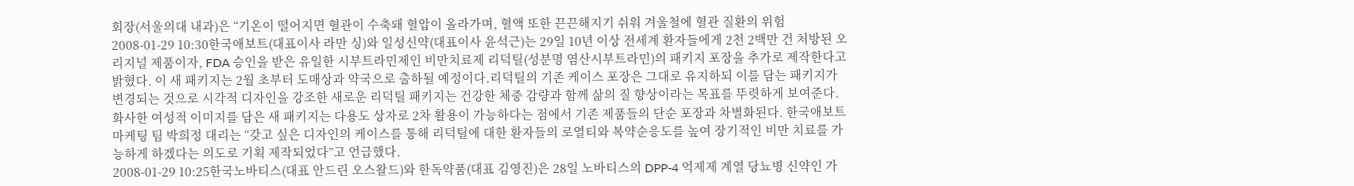회장(서울의대 내과)은 “기온이 떨어지면 혈관이 수축돼 혈압이 올라가며, 혈액 또한 끈끈해지기 쉬워 겨울철에 혈관 질환의 위험
2008-01-29 10:30한국애보트(대표이사 라만 싱)와 일성신약(대표이사 윤석근)는 29일 10년 이상 전세계 환자들에게 2천 2백만 건 처방된 오리지널 제품이자, FDA 승인을 받은 유일한 시부트라민제인 비만치료제 리덕틸(성분명 염산시부트라민)의 패키지 포장을 추가로 제작한다고 밝혔다. 이 새 패키지는 2월 초부터 도매상과 약국으로 출하될 예정이다.리덕틸의 기존 케이스 포장은 그대로 유지하되 이를 담는 패키지가 변경되는 것으로 시각적 디자인을 강조한 새로운 리덕틸 패키지는 건강한 체중 감량과 함께 삶의 질 향상이라는 목표를 뚜렷하게 보여준다. 화사한 여성적 이미지를 담은 새 패키지는 다용도 상자로 2차 활용이 가능하다는 점에서 기존 제품들의 단순 포장과 차별화된다. 한국애보트 마케팅 팀 박희정 대리는 “갖고 싶은 디자인의 케이스를 통해 리덕틸에 대한 환자들의 로열티와 복약순응도를 높여 장기적인 비만 치료를 가능하게 하겠다는 의도로 기획 제작되었다”고 언급했다.
2008-01-29 10:25한국노바티스(대표 안드린 오스왈드)와 한독약품(대표 김영진)은 28일 노바티스의 DPP-4 억제제 계열 당뇨병 신약인 가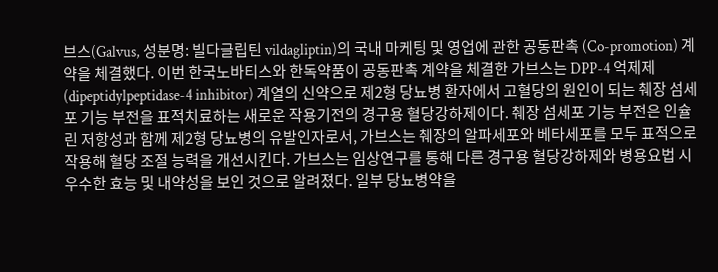브스(Galvus, 성분명: 빌다글립틴 vildagliptin)의 국내 마케팅 및 영업에 관한 공동판촉 (Co-promotion) 계약을 체결했다. 이번 한국노바티스와 한독약품이 공동판촉 계약을 체결한 가브스는 DPP-4 억제제 (dipeptidylpeptidase-4 inhibitor) 계열의 신약으로 제2형 당뇨병 환자에서 고혈당의 원인이 되는 췌장 섬세포 기능 부전을 표적치료하는 새로운 작용기전의 경구용 혈당강하제이다. 췌장 섬세포 기능 부전은 인슐린 저항성과 함께 제2형 당뇨병의 유발인자로서, 가브스는 췌장의 알파세포와 베타세포를 모두 표적으로 작용해 혈당 조절 능력을 개선시킨다. 가브스는 임상연구를 통해 다른 경구용 혈당강하제와 병용요법 시 우수한 효능 및 내약성을 보인 것으로 알려졌다. 일부 당뇨병약을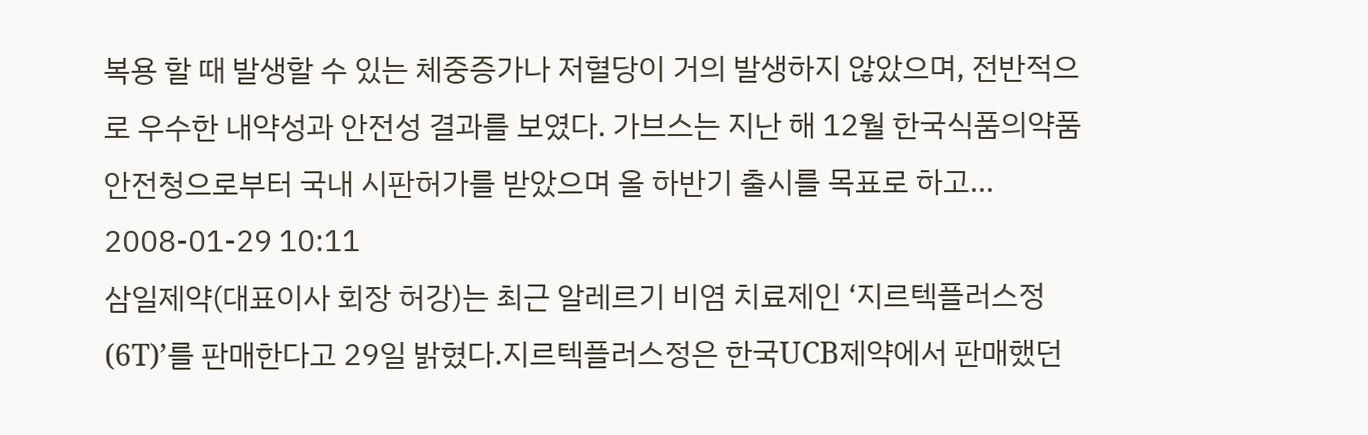복용 할 때 발생할 수 있는 체중증가나 저혈당이 거의 발생하지 않았으며, 전반적으로 우수한 내약성과 안전성 결과를 보였다. 가브스는 지난 해 12월 한국식품의약품안전청으로부터 국내 시판허가를 받았으며 올 하반기 출시를 목표로 하고…
2008-01-29 10:11
삼일제약(대표이사 회장 허강)는 최근 알레르기 비염 치료제인 ‘지르텍플러스정(6T)’를 판매한다고 29일 밝혔다.지르텍플러스정은 한국UCB제약에서 판매했던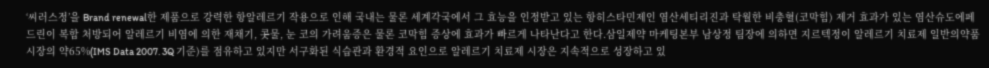‘씨러스정’을 Brand renewal한 제품으로 강력한 항알레르기 작용으로 인해 국내는 물론 세계각국에서 그 효능을 인정받고 있는 항히스타민제인 염산세티리진과 탁월한 비충혈(코막힘) 제거 효과가 있는 염산슈도에페드린이 복합 처방되어 알레르기 비염에 의한 재채기, 콧물, 눈 코의 가려움증은 물론 코막힘 증상에 효과가 빠르게 나타난다고 한다.삼일제약 마케팅본부 남상정 팀장에 의하면 지르텍정이 알레르기 치료제 일반의약품 시장의 약65%(IMS Data 2007. 3Q 기준)를 점유하고 있지만 서구화된 식습관과 환경적 요인으로 알레르기 치료제 시장은 지속적으로 성장하고 있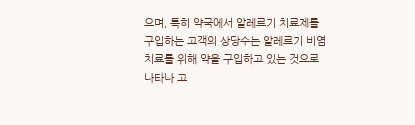으며, 특히 약국에서 알레르기 치료제를 구입하는 고객의 상당수는 알레르기 비염 치료를 위해 약을 구입하고 있는 것으로 나타나 고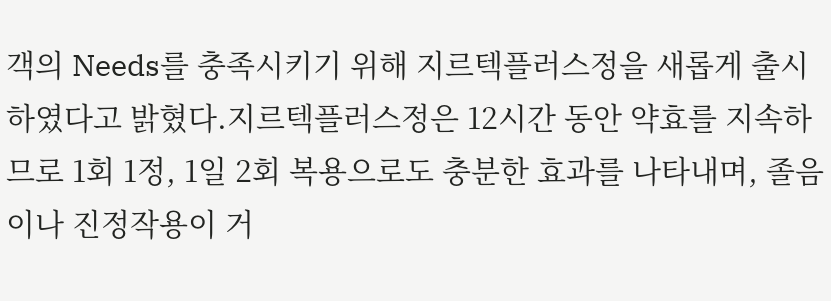객의 Needs를 충족시키기 위해 지르텍플러스정을 새롭게 출시하였다고 밝혔다.지르텍플러스정은 12시간 동안 약효를 지속하므로 1회 1정, 1일 2회 복용으로도 충분한 효과를 나타내며, 졸음이나 진정작용이 거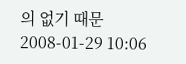의 없기 때문
2008-01-29 10:06